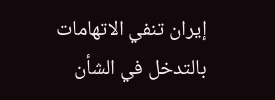إيران تنفي الاتهامات بالتدخل في الشأن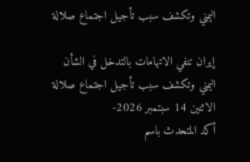اليمني وتكشف سبب تأجيل اجتماع صلالة

إيران تنفي الاتهامات بالتدخل في الشأن اليمني وتكشف سبب تأجيل اجتماع صلالة
الاثنين 14 سبتمبر 2026-
أكد المتحدث باسم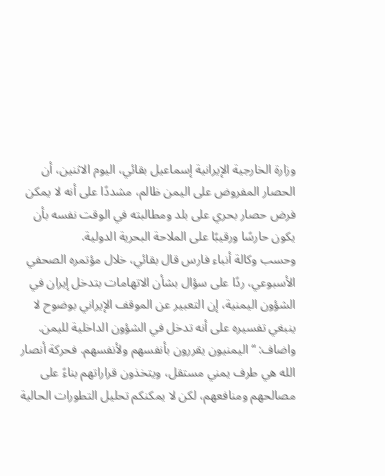وزارة الخارجية الإيرانية إسماعيل بقائي، اليوم الاثنين، أن الحصار المفروض على اليمن ظالم، مشددًا على أنه لا يمكن فرض حصار بحري على بلد ومطالبته في الوقت نفسه بأن يكون حارسًا ورقيبًا على الملاحة البحرية الدولية.
وحسب وكالة أنباء فارس قال بقائي، خلال مؤتمره الصحفي الأسبوعي، ردًا على سؤال بشأن الاتهامات بتدخل إيران في الشؤون اليمنية، إن التعبير عن الموقف الإيراني بوضوح لا ينبغي تفسيره على أنه تدخل في الشؤون الداخلية لليمن.
واضاف: “اليمنيون يقررون بأنفسهم ولأنفسهم. فحركة أنصار الله هي طرف يمني مستقل، ويتخذون قراراتهم بناءً على مصالحهم ومنافعهم، لكن لا يمكنكم تحليل التطورات الحالية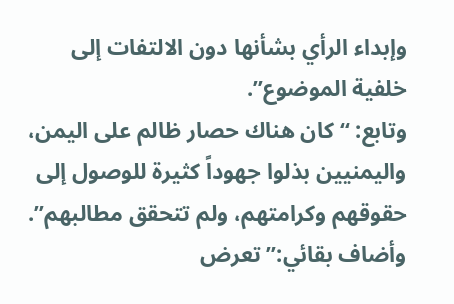وإبداء الرأي بشأنها دون الالتفات إلى خلفية الموضوع”.
وتابع: “كان هناك حصار ظالم على اليمن، واليمنيين بذلوا جهوداً كثيرة للوصول إلى حقوقهم وكرامتهم، ولم تتحقق مطالبهم”.
وأضاف بقائي:” تعرض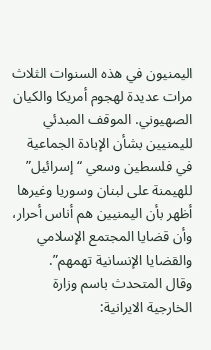اليمنيون في هذه السنوات الثلاث مرات عديدة لهجوم أمريكا والكيان الصهيوني. الموقف المبدئي لليمنيين بشأن الإبادة الجماعية في فلسطين وسعي “إسرائيل” للهيمنة على لبنان وسوريا وغيرها أظهر بأن اليمنيين هم أناس أحرار، وأن قضايا المجتمع الإسلامي والقضايا الإنسانية تهمهم”.
وقال المتحدث باسم وزارة الخارجية الايرانية: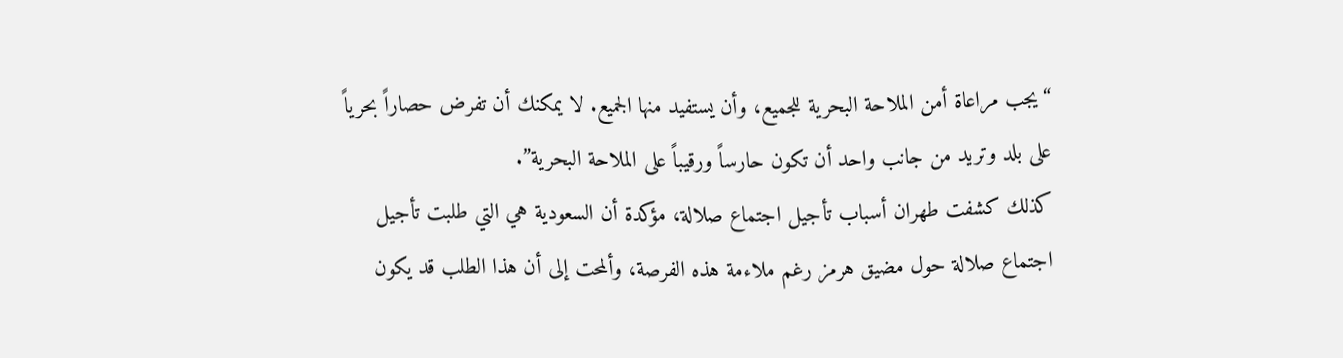“يجب مراعاة أمن الملاحة البحرية للجميع، وأن يستفيد منها الجميع. لا يمكنك أن تفرض حصاراً بحرياً على بلد وتريد من جانب واحد أن تكون حارساً ورقيباً على الملاحة البحرية”.
كذلك كشفت طهران أسباب تأجيل اجتماع صلالة، مؤكدة أن السعودية هي التي طلبت تأجيل اجتماع صلالة حول مضيق هرمز رغم ملاءمة هذه الفرصة، وألمحت إلى أن هذا الطلب قد يكون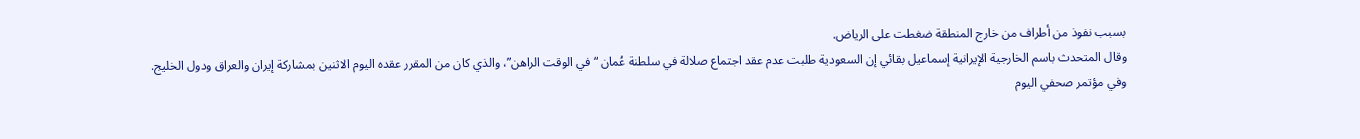بسبب نفوذ من أطراف من خارج المنطقة ضغطت على الرياض.
وقال المتحدث باسم الخارجية الإيرانية إسماعيل بقائي إن السعودية طلبت عدم عقد اجتماع صلالة في سلطنة عُمان “في الوقت الراهن”، والذي كان من المقرر عقده اليوم الاثنين بمشاركة إيران والعراق ودول الخليج.
وفي مؤتمر صحفي اليوم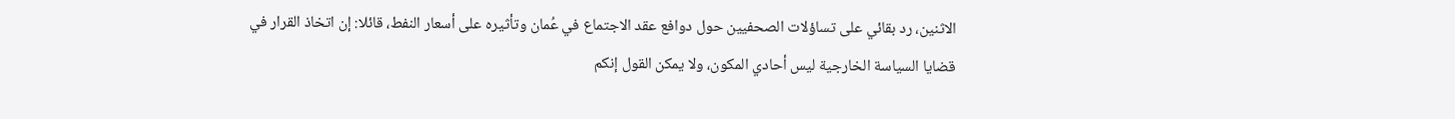الاثنين، رد بقائي على تساؤلات الصحفيين حول دوافع عقد الاجتماع في عُمان وتأثيره على أسعار النفط، قائلا: إن اتخاذ القرار في قضايا السياسة الخارجية ليس أحادي المكون، ولا يمكن القول إنكم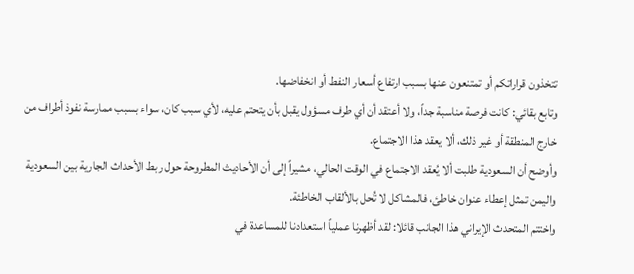تتخذون قراراتكم أو تمتنعون عنها بسبب ارتفاع أسعار النفط أو انخفاضها.
وتابع بقائي: كانت فرصة مناسبة جداً، ولا أعتقد أن أي طرف مسؤول يقبل بأن يتحتم عليه، لأي سبب كان، سواء بسبب ممارسة نفوذ أطراف من خارج المنطقة أو غير ذلك، ألا يعقد هذا الاجتماع.
وأوضح أن السعودية طلبت ألا يُعقد الاجتماع في الوقت الحالي، مشيراً إلى أن الأحاديث المطروحة حول ربط الأحداث الجارية بين السعودية واليمن تمثل إعطاء عنوان خاطئ، فالمشاكل لا تُحل بالألقاب الخاطئة.
واختتم المتحدث الإيراني هذا الجانب قائلا: لقد أظهرنا عملياً استعدادنا للمساعدة في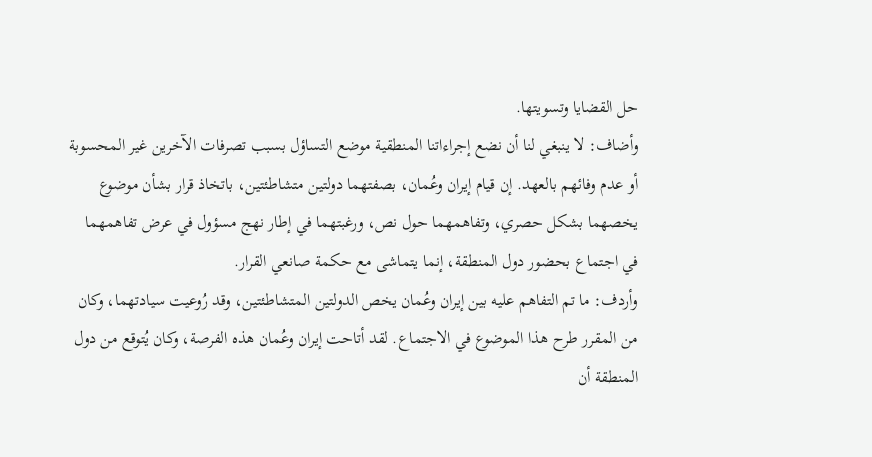حل القضايا وتسويتها.
وأضاف: لا ينبغي لنا أن نضع إجراءاتنا المنطقية موضع التساؤل بسبب تصرفات الآخرين غير المحسوبة أو عدم وفائهم بالعهد. إن قيام إيران وعُمان، بصفتهما دولتين متشاطئتين، باتخاذ قرار بشأن موضوع يخصهما بشكل حصري، وتفاهمهما حول نص، ورغبتهما في إطار نهج مسؤول في عرض تفاهمهما في اجتماع بحضور دول المنطقة، إنما يتماشى مع حكمة صانعي القرار.
وأردف: ما تم التفاهم عليه بين إيران وعُمان يخص الدولتين المتشاطئتين، وقد رُوعيت سيادتهما، وكان من المقرر طرح هذا الموضوع في الاجتماع. لقد أتاحت إيران وعُمان هذه الفرصة، وكان يُتوقع من دول المنطقة أن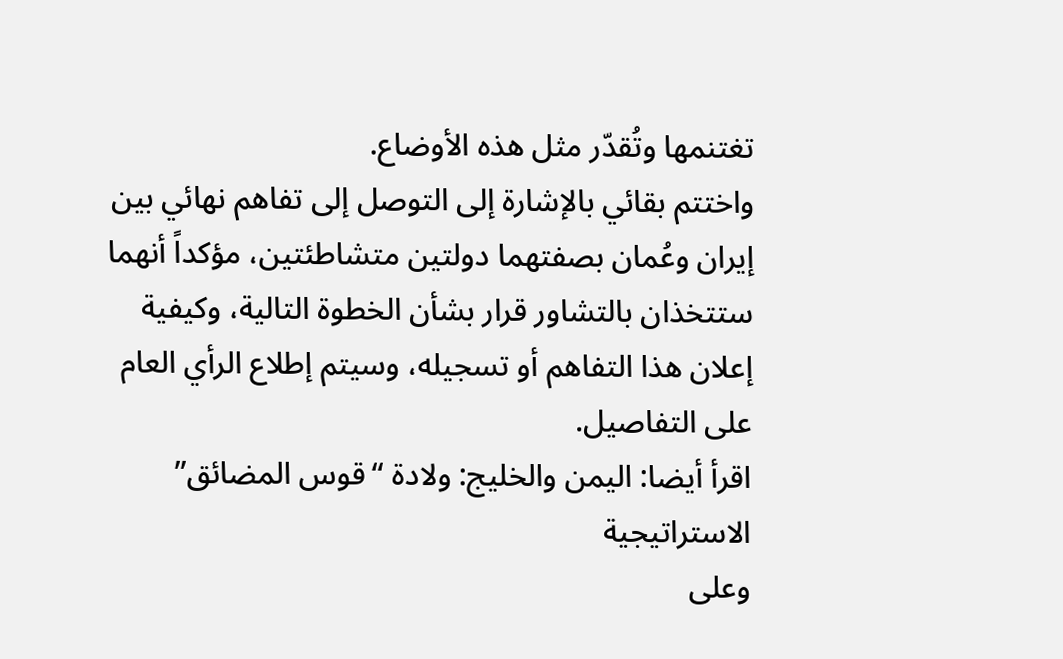تغتنمها وتُقدّر مثل هذه الأوضاع.
واختتم بقائي بالإشارة إلى التوصل إلى تفاهم نهائي بين إيران وعُمان بصفتهما دولتين متشاطئتين، مؤكداً أنهما ستتخذان بالتشاور قرار بشأن الخطوة التالية، وكيفية إعلان هذا التفاهم أو تسجيله، وسيتم إطلاع الرأي العام على التفاصيل.
اقرأ أيضا: اليمن والخليج: ولادة “قوس المضائق” الاستراتيجية
وعلى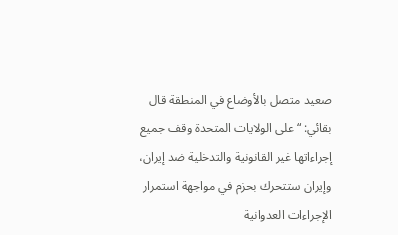صعيد متصل بالأوضاع في المنطقة قال بقائي: “على الولايات المتحدة وقف جميع إجراءاتها غير القانونية والتدخلية ضد إيران، وإيران ستتحرك بحزم في مواجهة استمرار الإجراءات العدوانية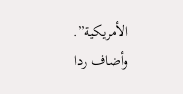الأمريكية”.
وأضاف ردا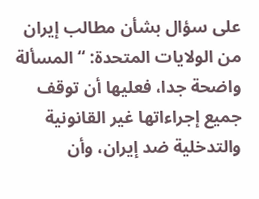على سؤال بشأن مطالب إيران من الولايات المتحدة: “المسألة واضحة جدا، فعليها أن توقف جميع إجراءاتها غير القانونية والتدخلية ضد إيران، وأن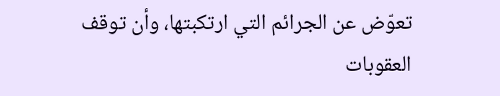تعوّض عن الجرائم التي ارتكبتها، وأن توقف العقوبات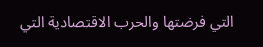التي فرضتها والحرب الاقتصادية التي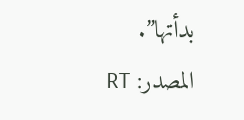بدأتها”.
المصدر: RT